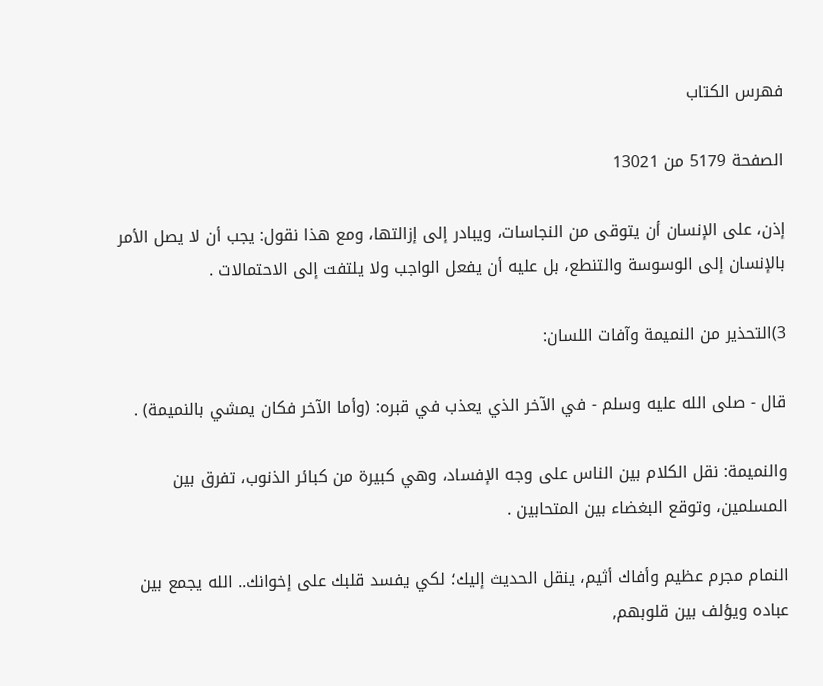فهرس الكتاب

الصفحة 5179 من 13021

إذن، على الإنسان أن يتوقى من النجاسات، ويبادر إلى إزالتها، ومع هذا نقول: يجب أن لا يصل الأمر بالإنسان إلى الوسوسة والتنطع، بل عليه أن يفعل الواجب ولا يلتفت إلى الاحتمالات .

3)التحذير من النميمة وآفات اللسان:

قال - صلى الله عليه وسلم - في الآخر الذي يعذب في قبره: (وأما الآخر فكان يمشي بالنميمة) .

والنميمة: نقل الكلام بين الناس على وجه الإفساد، وهي كبيرة من كبائر الذنوب، تفرق بين المسلمين، وتوقع البغضاء بين المتحابين .

النمام مجرم عظيم وأفاك أثيم، ينقل الحديث إليك؛ لكي يفسد قلبك على إخوانك.. الله يجمع بين عباده ويؤلف بين قلوبهم,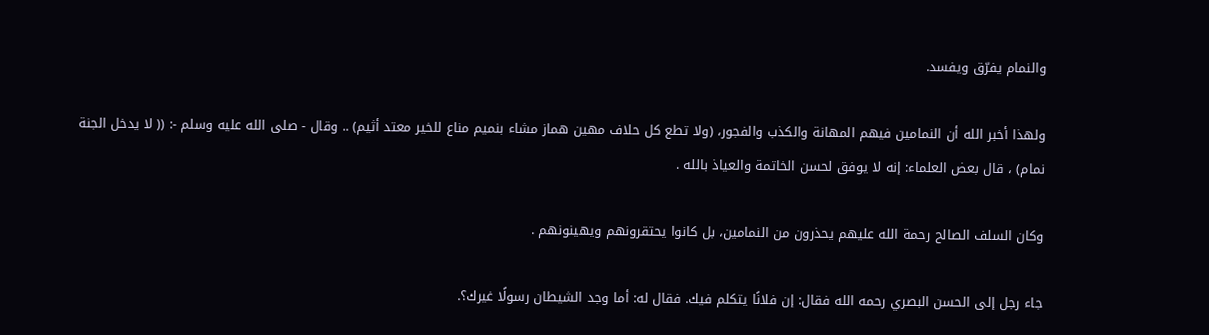والنمام يفرّق ويفسد.

ولهذا أخبر الله أن النمامين فيهم المهانة والكذب والفجور، (ولا تطع كل حلاف مهين هماز مشاء بنميم مناع للخير معتد أثيم) .. وقال - صلى الله عليه وسلم -: (( لا يدخل الجنة نمام) ، قال بعض العلماء: إنه لا يوفق لحسن الخاتمة والعياذ بالله .

وكان السلف الصالح رحمة الله عليهم يحذرون من النمامين، بل كانوا يحتقرونهم ويهينونهم .

جاء رجل إلى الحسن البصري رحمه الله فقال: إن فلانًا يتكلم فيك. فقال له: أما وجد الشيطان رسولًا غيرك؟.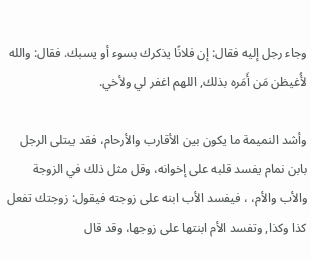وجاء رجل إليه فقال: إن فلانًا يذكرك بسوء أو يسبك. فقال: والله لأُغيظن مَن أَمَره بذلك, اللهم اغفر لي ولأخي.

وأشد النميمة ما يكون بين الأقارب والأرحام، فقد يبتلى الرجل بابن نمام يفسد قلبه على إخوانه، وقل مثل ذلك في الزوجة والأب والأم، ، فيفسد الأب ابنه على زوجته فيقول: زوجتك تفعل كذا وكذا, وتفسد الأم ابنتها على زوجها، وقد قال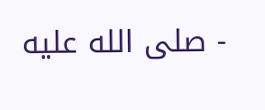- صلى الله عليه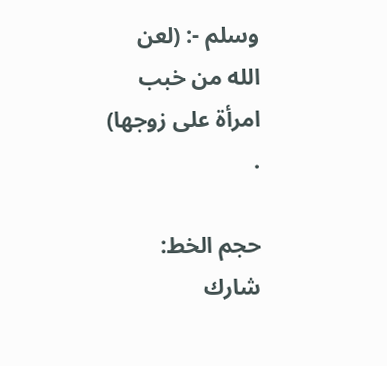وسلم -: (لعن الله من خبب امرأة على زوجها) .

حجم الخط:
شارك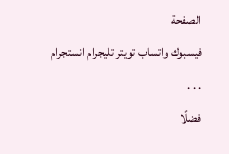الصفحة
فيسبوك واتساب تويتر تليجرام انستجرام
. . .
فضلًا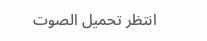انتظر تحميل الصوت